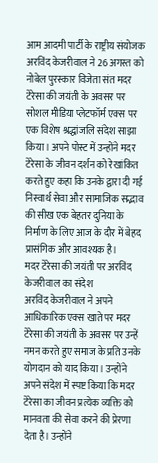आम आदमी पार्टी के राष्ट्रीय संयोजक अरविंद केजरीवाल ने 26 अगस्त को नोबेल पुरस्कार विजेता संत मदर टेरेसा की जयंती के अवसर पर सोशल मीडिया प्लेटफॉर्म एक्स पर एक विशेष श्रद्धांजलि संदेश साझा किया। अपने पोस्ट में उन्होंने मदर टेरेसा के जीवन दर्शन को रेखांकित करते हुए कहा कि उनके द्वारा दी गई निस्वार्थ सेवा और सामाजिक सद्भाव की सीख एक बेहतर दुनिया के निर्माण के लिए आज के दौर में बेहद प्रासंगिक और आवश्यक है।
मदर टेरेसा की जयंती पर अरविंद केजरीवाल का संदेश
अरविंद केजरीवाल ने अपने आधिकारिक एक्स खाते पर मदर टेरेसा की जयंती के अवसर पर उन्हें नमन करते हुए समाज के प्रति उनके योगदान को याद किया। उन्होंने अपने संदेश में स्पष्ट किया कि मदर टेरेसा का जीवन प्रत्येक व्यक्ति को मानवता की सेवा करने की प्रेरणा देता है। उन्होंने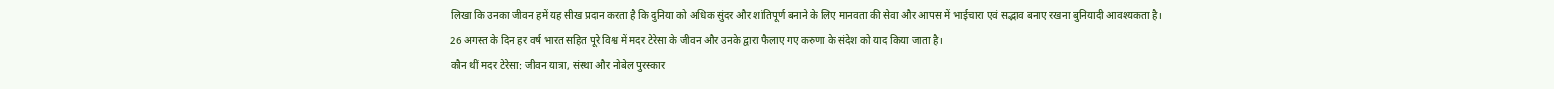लिखा कि उनका जीवन हमें यह सीख प्रदान करता है कि दुनिया को अधिक सुंदर और शांतिपूर्ण बनाने के लिए मानवता की सेवा और आपस में भाईचारा एवं सद्भाव बनाए रखना बुनियादी आवश्यकता है। 26 अगस्त के दिन हर वर्ष भारत सहित पूरे विश्व में मदर टेरेसा के जीवन और उनके द्वारा फैलाए गए करुणा के संदेश को याद किया जाता है।
कौन थीं मदर टेरेसा: जीवन यात्रा, संस्था और नोबेल पुरस्कार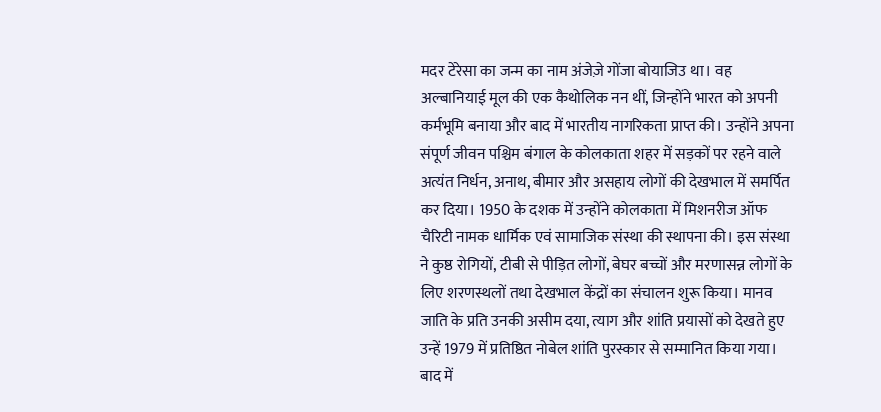मदर टेरेसा का जन्म का नाम अंजेज़े गोंजा बोयाजिउ था। वह अल्बानियाई मूल की एक कैथोलिक नन थीं, जिन्होंने भारत को अपनी कर्मभूमि बनाया और बाद में भारतीय नागरिकता प्राप्त की। उन्होंने अपना संपूर्ण जीवन पश्चिम बंगाल के कोलकाता शहर में सड़कों पर रहने वाले अत्यंत निर्धन, अनाथ, बीमार और असहाय लोगों की देखभाल में समर्पित कर दिया। 1950 के दशक में उन्होंने कोलकाता में मिशनरीज ऑफ चैरिटी नामक धार्मिक एवं सामाजिक संस्था की स्थापना की। इस संस्था ने कुष्ठ रोगियों, टीबी से पीड़ित लोगों, बेघर बच्चों और मरणासन्न लोगों के लिए शरणस्थलों तथा देखभाल केंद्रों का संचालन शुरू किया। मानव जाति के प्रति उनकी असीम दया, त्याग और शांति प्रयासों को देखते हुए उन्हें 1979 में प्रतिष्ठित नोबेल शांति पुरस्कार से सम्मानित किया गया। बाद में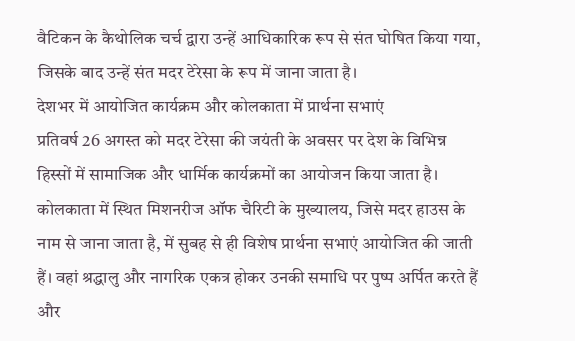वैटिकन के कैथोलिक चर्च द्वारा उन्हें आधिकारिक रूप से संत घोषित किया गया, जिसके बाद उन्हें संत मदर टेरेसा के रूप में जाना जाता है।
देशभर में आयोजित कार्यक्रम और कोलकाता में प्रार्थना सभाएं
प्रतिवर्ष 26 अगस्त को मदर टेरेसा की जयंती के अवसर पर देश के विभिन्न हिस्सों में सामाजिक और धार्मिक कार्यक्रमों का आयोजन किया जाता है। कोलकाता में स्थित मिशनरीज ऑफ चैरिटी के मुख्यालय, जिसे मदर हाउस के नाम से जाना जाता है, में सुबह से ही विशेष प्रार्थना सभाएं आयोजित की जाती हैं। वहां श्रद्धालु और नागरिक एकत्र होकर उनकी समाधि पर पुष्प अर्पित करते हैं और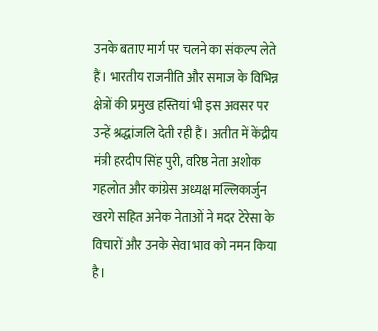उनके बताए मार्ग पर चलने का संकल्प लेते हैं। भारतीय राजनीति और समाज के विभिन्न क्षेत्रों की प्रमुख हस्तियां भी इस अवसर पर उन्हें श्रद्धांजलि देती रही हैं। अतीत में केंद्रीय मंत्री हरदीप सिंह पुरी, वरिष्ठ नेता अशोक गहलोत और कांग्रेस अध्यक्ष मल्लिकार्जुन खरगे सहित अनेक नेताओं ने मदर टेरेसा के विचारों और उनके सेवा भाव को नमन किया है।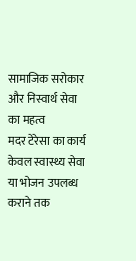सामाजिक सरोकार और निस्वार्थ सेवा का महत्व
मदर टेरेसा का कार्य केवल स्वास्थ्य सेवा या भोजन उपलब्ध कराने तक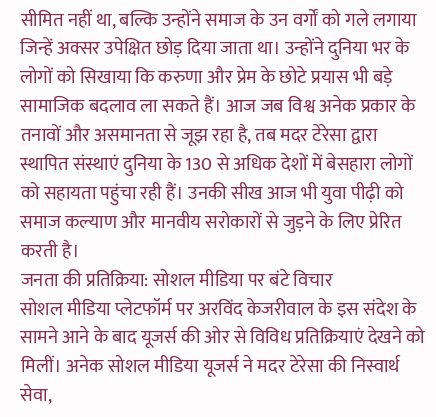सीमित नहीं था, बल्कि उन्होंने समाज के उन वर्गों को गले लगाया जिन्हें अक्सर उपेक्षित छोड़ दिया जाता था। उन्होंने दुनिया भर के लोगों को सिखाया कि करुणा और प्रेम के छोटे प्रयास भी बड़े सामाजिक बदलाव ला सकते हैं। आज जब विश्व अनेक प्रकार के तनावों और असमानता से जूझ रहा है, तब मदर टेरेसा द्वारा स्थापित संस्थाएं दुनिया के 130 से अधिक देशों में बेसहारा लोगों को सहायता पहुंचा रही हैं। उनकी सीख आज भी युवा पीढ़ी को समाज कल्याण और मानवीय सरोकारों से जुड़ने के लिए प्रेरित करती है।
जनता की प्रतिक्रिया: सोशल मीडिया पर बंटे विचार
सोशल मीडिया प्लेटफॉर्म पर अरविंद केजरीवाल के इस संदेश के सामने आने के बाद यूजर्स की ओर से विविध प्रतिक्रियाएं देखने को मिलीं। अनेक सोशल मीडिया यूजर्स ने मदर टेरेसा की निस्वार्थ सेवा,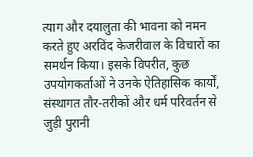त्याग और दयालुता की भावना को नमन करते हुए अरविंद केजरीवाल के विचारों का समर्थन किया। इसके विपरीत, कुछ उपयोगकर्ताओं ने उनके ऐतिहासिक कार्यों, संस्थागत तौर-तरीकों और धर्म परिवर्तन से जुड़ी पुरानी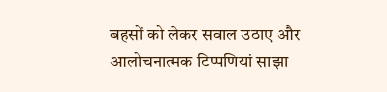बहसों को लेकर सवाल उठाए और आलोचनात्मक टिप्पणियां साझा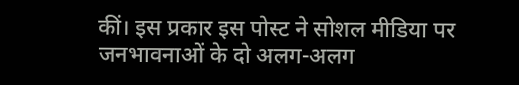कीं। इस प्रकार इस पोस्ट ने सोशल मीडिया पर जनभावनाओं के दो अलग-अलग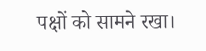पक्षों को सामने रखा।